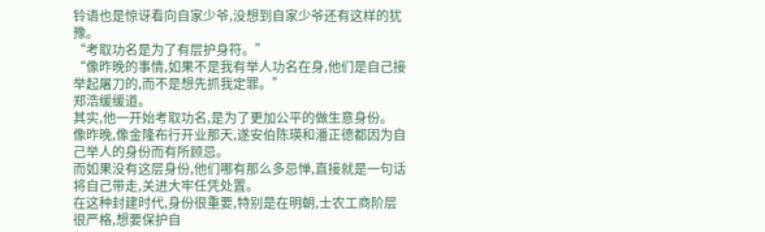铃语也是惊讶看向自家少爷,没想到自家少爷还有这样的犹豫。
“考取功名是为了有层护身符。”
“像昨晚的事情,如果不是我有举人功名在身,他们是自己接举起屠刀的,而不是想先抓我定罪。”
郑浩缓缓道。
其实,他一开始考取功名,是为了更加公平的做生意身份。
像昨晚,像金隆布行开业那天,遂安伯陈瑛和潘正德都因为自己举人的身份而有所顾忌。
而如果没有这层身份,他们哪有那么多忌惮,直接就是一句话将自己带走,关进大牢任凭处置。
在这种封建时代,身份很重要,特别是在明朝,士农工商阶层很严格,想要保护自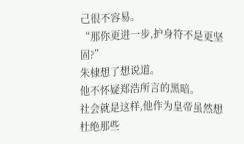己很不容易。
“那你更进一步,护身符不是更坚固?”
朱棣想了想说道。
他不怀疑郑浩所言的黑暗。
社会就是这样,他作为皇帝虽然想杜绝那些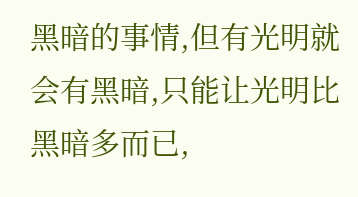黑暗的事情,但有光明就会有黑暗,只能让光明比黑暗多而已,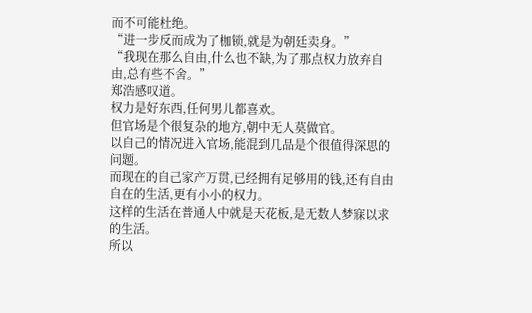而不可能杜绝。
“进一步反而成为了枷锁,就是为朝廷卖身。”
“我现在那么自由,什么也不缺,为了那点权力放弃自由,总有些不舍。”
郑浩感叹道。
权力是好东西,任何男儿都喜欢。
但官场是个很复杂的地方,朝中无人莫做官。
以自己的情况进入官场,能混到几品是个很值得深思的问题。
而现在的自己家产万贯,已经拥有足够用的钱,还有自由自在的生活,更有小小的权力。
这样的生活在普通人中就是天花板,是无数人梦寐以求的生活。
所以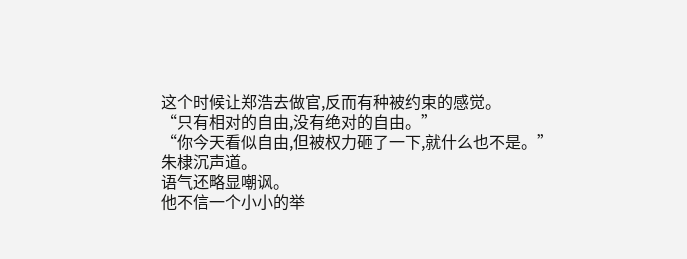这个时候让郑浩去做官,反而有种被约束的感觉。
“只有相对的自由,没有绝对的自由。”
“你今天看似自由,但被权力砸了一下,就什么也不是。”
朱棣沉声道。
语气还略显嘲讽。
他不信一个小小的举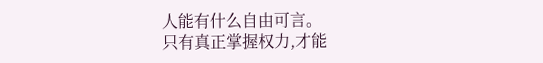人能有什么自由可言。
只有真正掌握权力,才能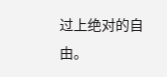过上绝对的自由。